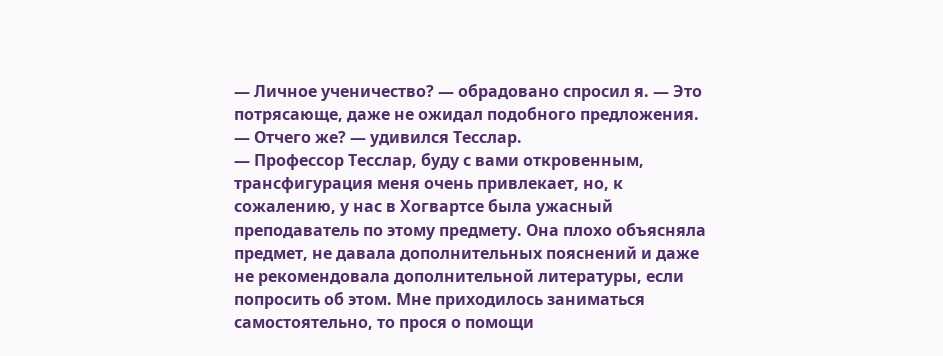— Личное ученичество? — обрадовано спросил я. — Это потрясающе, даже не ожидал подобного предложения.
— Отчего же? — удивился Тесслар.
— Профессор Тесслар, буду с вами откровенным, трансфигурация меня очень привлекает, но, к сожалению, у нас в Хогвартсе была ужасный преподаватель по этому предмету. Она плохо объясняла предмет, не давала дополнительных пояснений и даже не рекомендовала дополнительной литературы, если попросить об этом. Мне приходилось заниматься самостоятельно, то прося о помощи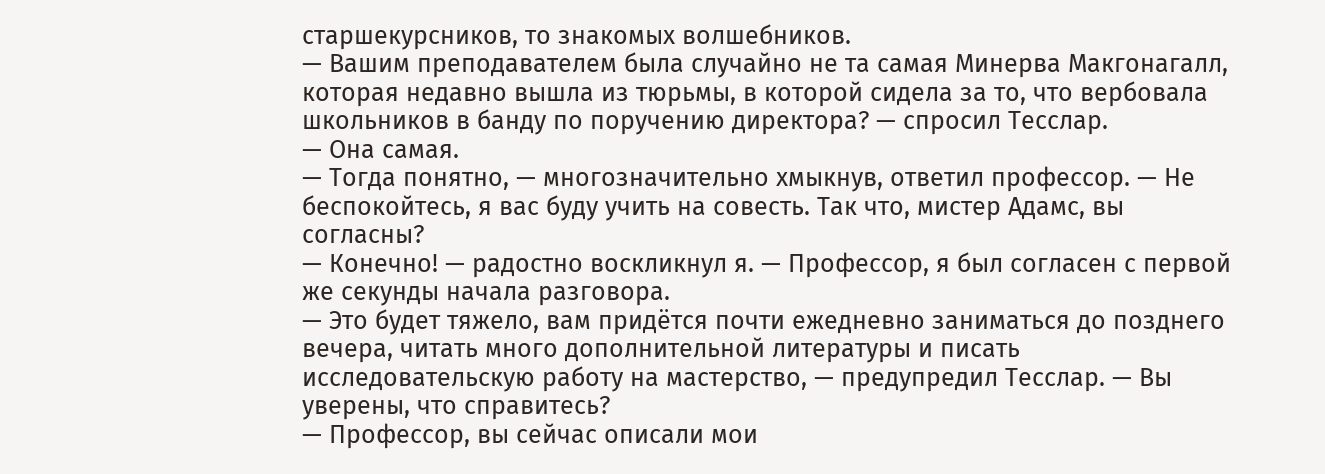старшекурсников, то знакомых волшебников.
— Вашим преподавателем была случайно не та самая Минерва Макгонагалл, которая недавно вышла из тюрьмы, в которой сидела за то, что вербовала школьников в банду по поручению директора? — спросил Тесслар.
— Она самая.
— Тогда понятно, — многозначительно хмыкнув, ответил профессор. — Не беспокойтесь, я вас буду учить на совесть. Так что, мистер Адамс, вы согласны?
— Конечно! — радостно воскликнул я. — Профессор, я был согласен с первой же секунды начала разговора.
— Это будет тяжело, вам придётся почти ежедневно заниматься до позднего вечера, читать много дополнительной литературы и писать исследовательскую работу на мастерство, — предупредил Тесслар. — Вы уверены, что справитесь?
— Профессор, вы сейчас описали мои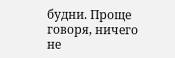будни. Проще говоря, ничего не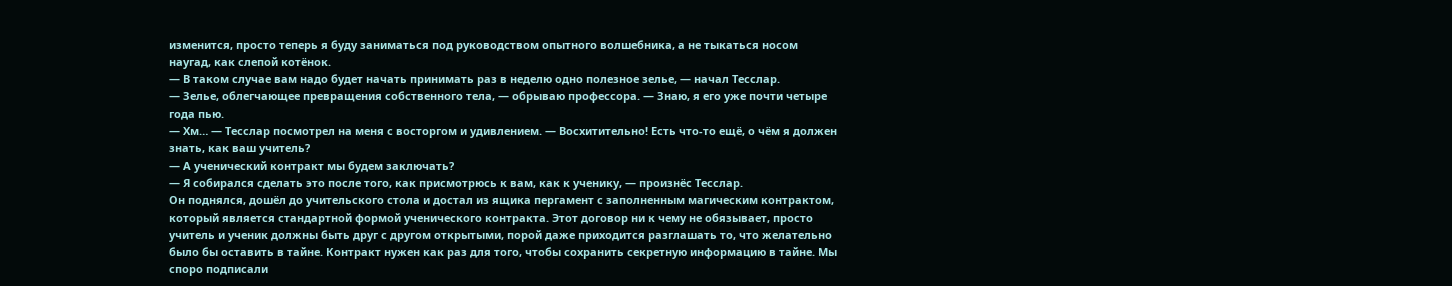изменится, просто теперь я буду заниматься под руководством опытного волшебника, а не тыкаться носом наугад, как слепой котёнок.
— В таком случае вам надо будет начать принимать раз в неделю одно полезное зелье, — начал Тесслар.
— Зелье, облегчающее превращения собственного тела, — обрываю профессора. — Знаю, я его уже почти четыре года пью.
— Хм… — Тесслар посмотрел на меня с восторгом и удивлением. — Восхитительно! Есть что-то ещё, о чём я должен знать, как ваш учитель?
— А ученический контракт мы будем заключать?
— Я собирался сделать это после того, как присмотрюсь к вам, как к ученику, — произнёс Тесслар.
Он поднялся, дошёл до учительского стола и достал из ящика пергамент с заполненным магическим контрактом, который является стандартной формой ученического контракта. Этот договор ни к чему не обязывает, просто учитель и ученик должны быть друг с другом открытыми, порой даже приходится разглашать то, что желательно было бы оставить в тайне. Контракт нужен как раз для того, чтобы сохранить секретную информацию в тайне. Мы споро подписали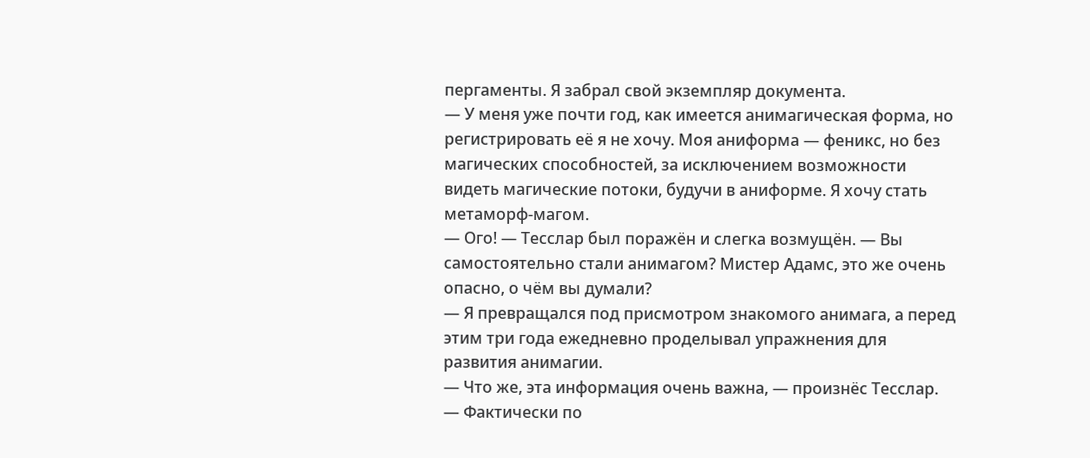пергаменты. Я забрал свой экземпляр документа.
— У меня уже почти год, как имеется анимагическая форма, но регистрировать её я не хочу. Моя аниформа — феникс, но без магических способностей, за исключением возможности видеть магические потоки, будучи в аниформе. Я хочу стать метаморф-магом.
— Ого! — Тесслар был поражён и слегка возмущён. — Вы самостоятельно стали анимагом? Мистер Адамс, это же очень опасно, о чём вы думали?
— Я превращался под присмотром знакомого анимага, а перед этим три года ежедневно проделывал упражнения для развития анимагии.
— Что же, эта информация очень важна, — произнёс Тесслар. — Фактически по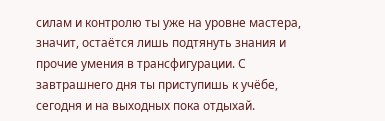силам и контролю ты уже на уровне мастера, значит, остаётся лишь подтянуть знания и прочие умения в трансфигурации. С завтрашнего дня ты приступишь к учёбе, сегодня и на выходных пока отдыхай.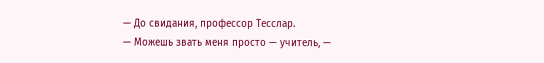— До свидания, профессор Тесслар.
— Можешь звать меня просто — учитель, —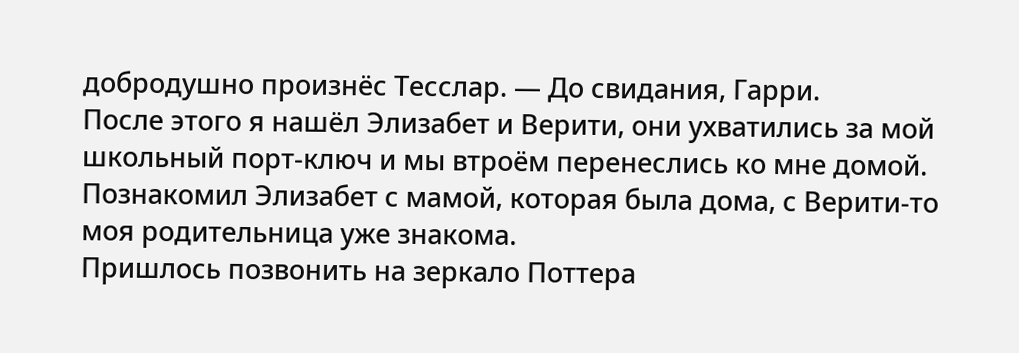добродушно произнёс Тесслар. — До свидания, Гарри.
После этого я нашёл Элизабет и Верити, они ухватились за мой школьный порт-ключ и мы втроём перенеслись ко мне домой. Познакомил Элизабет с мамой, которая была дома, с Верити-то моя родительница уже знакома.
Пришлось позвонить на зеркало Поттера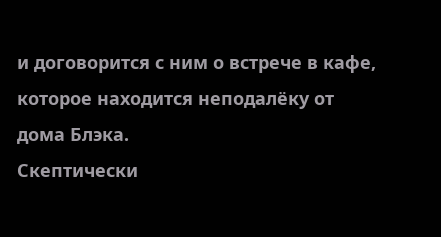и договорится с ним о встрече в кафе, которое находится неподалёку от дома Блэка.
Скептически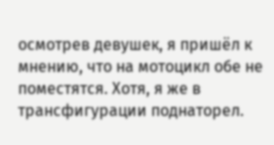осмотрев девушек, я пришёл к мнению, что на мотоцикл обе не поместятся. Хотя, я же в трансфигурации поднаторел.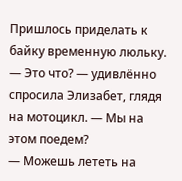Пришлось приделать к байку временную люльку.
— Это что? — удивлённо спросила Элизабет, глядя на мотоцикл. — Мы на этом поедем?
— Можешь лететь на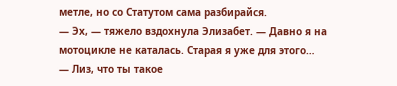метле, но со Статутом сама разбирайся.
— Эх, — тяжело вздохнула Элизабет. — Давно я на мотоцикле не каталась. Старая я уже для этого…
— Лиз, что ты такое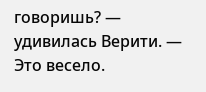говоришь? — удивилась Верити. — Это весело.